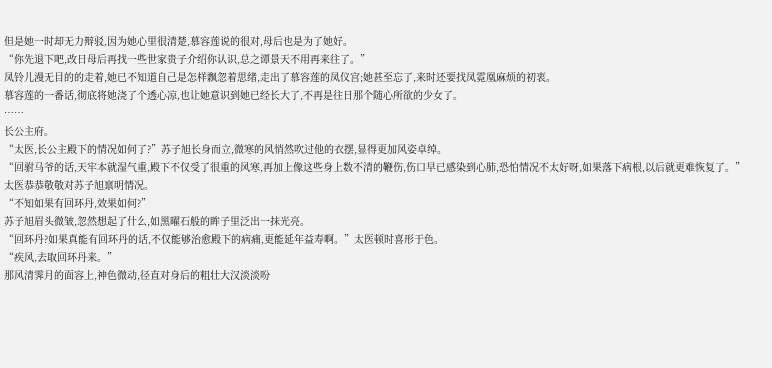但是她一时却无力辩驳,因为她心里很清楚,慕容莲说的很对,母后也是为了她好。
“你先退下吧,改日母后再找一些世家贵子介绍你认识,总之谭景天不用再来往了。”
凤铃儿漫无目的的走着,她已不知道自己是怎样飘忽着思绪,走出了慕容莲的凤仪宫;她甚至忘了,来时还要找凤霓凰麻烦的初衷。
慕容莲的一番话,彻底将她浇了个透心凉,也让她意识到她已经长大了,不再是往日那个随心所欲的少女了。
……
长公主府。
“太医,长公主殿下的情况如何了?”苏子旭长身而立,微寒的风悄然吹过他的衣摆,显得更加风姿卓绰。
“回驸马爷的话,天牢本就湿气重,殿下不仅受了很重的风寒,再加上像这些身上数不清的鞭伤,伤口早已感染到心肺,恐怕情况不太好呀,如果落下病根,以后就更难恢复了。”
太医恭恭敬敬对苏子旭禀明情况。
“不知如果有回环丹,效果如何?”
苏子旭眉头微皱,忽然想起了什么,如黑曜石般的眸子里泛出一抹光亮。
“回环丹?如果真能有回环丹的话,不仅能够治愈殿下的病痛,更能延年益寿啊。”太医顿时喜形于色。
“疾风,去取回环丹来。”
那风清霁月的面容上,神色微动,径直对身后的粗壮大汉淡淡吩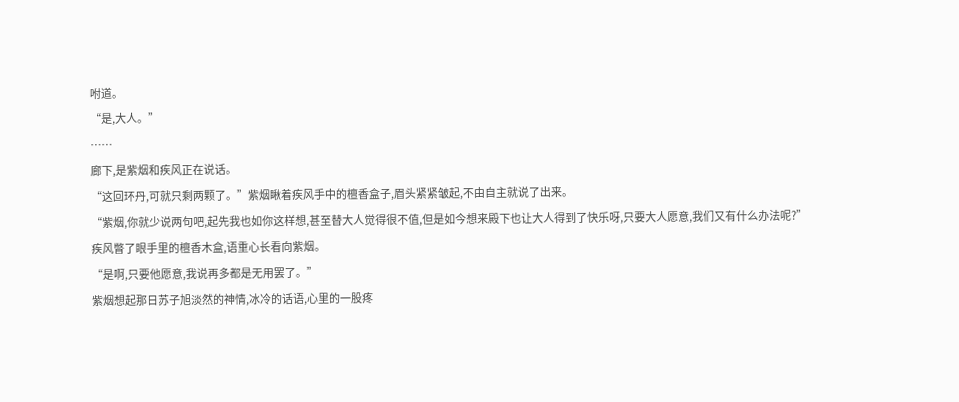咐道。
“是,大人。”
……
廊下,是紫烟和疾风正在说话。
“这回环丹,可就只剩两颗了。”紫烟瞅着疾风手中的檀香盒子,眉头紧紧皱起,不由自主就说了出来。
“紫烟,你就少说两句吧,起先我也如你这样想,甚至替大人觉得很不值,但是如今想来殿下也让大人得到了快乐呀,只要大人愿意,我们又有什么办法呢?”
疾风瞥了眼手里的檀香木盒,语重心长看向紫烟。
“是啊,只要他愿意,我说再多都是无用罢了。”
紫烟想起那日苏子旭淡然的神情,冰冷的话语,心里的一股疼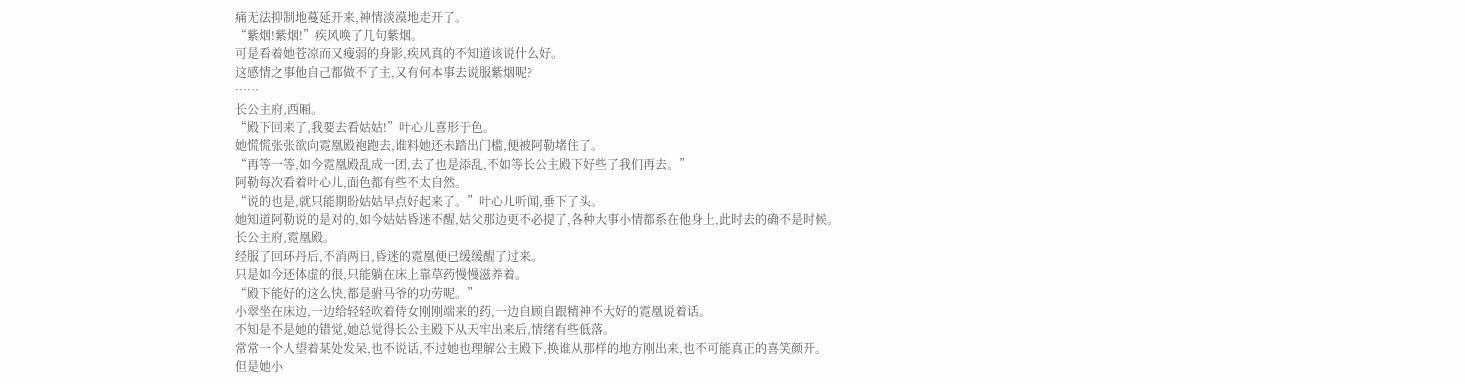痛无法抑制地蔓延开来,神情淡漠地走开了。
“紫烟!紫烟!”疾风唤了几句紫烟。
可是看着她苍凉而又瘦弱的身影,疾风真的不知道该说什么好。
这感情之事他自己都做不了主,又有何本事去说服紫烟呢?
……
长公主府,西厢。
“殿下回来了,我要去看姑姑!”叶心儿喜形于色。
她慌慌张张欲向霓凰殿袍跑去,谁料她还未踏出门槛,便被阿勒堵住了。
“再等一等,如今霓凰殿乱成一团,去了也是添乱,不如等长公主殿下好些了我们再去。”
阿勒每次看着叶心儿,面色都有些不太自然。
“说的也是,就只能期盼姑姑早点好起来了。”叶心儿听闻,垂下了头。
她知道阿勒说的是对的,如今姑姑昏迷不醒,姑父那边更不必提了,各种大事小情都系在他身上,此时去的确不是时候。
长公主府,霓凰殿。
经服了回环丹后,不消两日,昏迷的霓凰便已缓缓醒了过来。
只是如今还体虚的很,只能躺在床上靠草药慢慢滋养着。
“殿下能好的这么快,都是驸马爷的功劳呢。”
小翠坐在床边,一边给轻轻吹着侍女刚刚端来的药,一边自顾自跟精神不大好的霓凰说着话。
不知是不是她的错觉,她总觉得长公主殿下从天牢出来后,情绪有些低落。
常常一个人望着某处发呆,也不说话,不过她也理解公主殿下,换谁从那样的地方刚出来,也不可能真正的喜笑颜开。
但是她小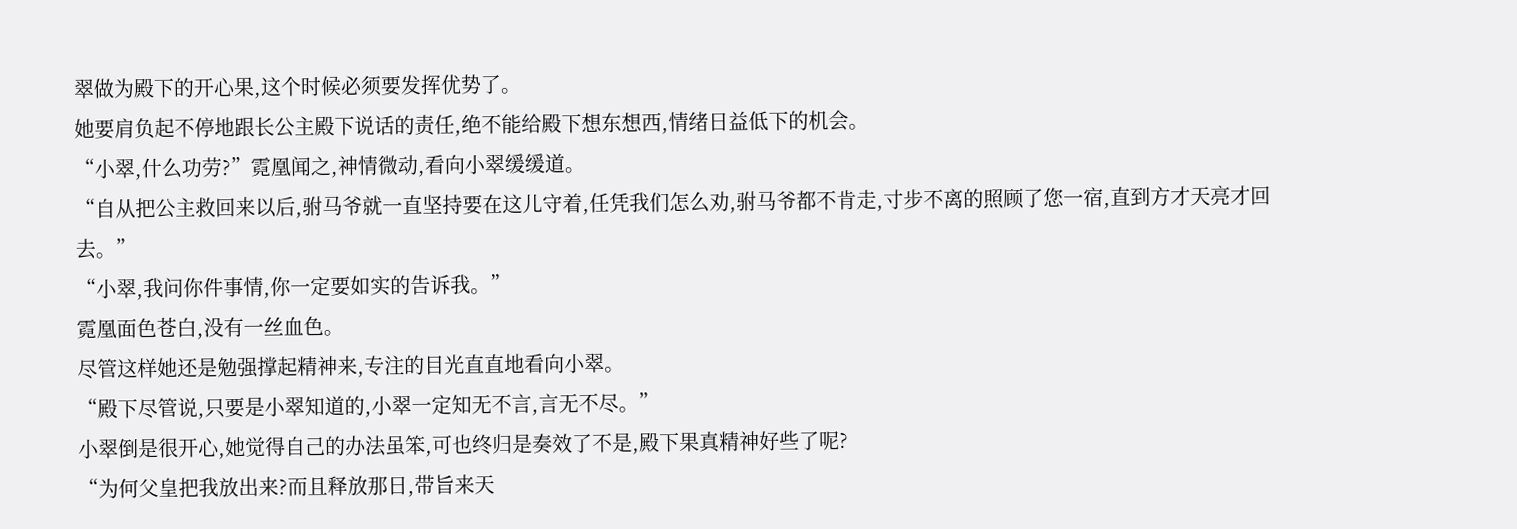翠做为殿下的开心果,这个时候必须要发挥优势了。
她要肩负起不停地跟长公主殿下说话的责任,绝不能给殿下想东想西,情绪日益低下的机会。
“小翠,什么功劳?”霓凰闻之,神情微动,看向小翠缓缓道。
“自从把公主救回来以后,驸马爷就一直坚持要在这儿守着,任凭我们怎么劝,驸马爷都不肯走,寸步不离的照顾了您一宿,直到方才天亮才回去。”
“小翠,我问你件事情,你一定要如实的告诉我。”
霓凰面色苍白,没有一丝血色。
尽管这样她还是勉强撑起精神来,专注的目光直直地看向小翠。
“殿下尽管说,只要是小翠知道的,小翠一定知无不言,言无不尽。”
小翠倒是很开心,她觉得自己的办法虽笨,可也终归是奏效了不是,殿下果真精神好些了呢?
“为何父皇把我放出来?而且释放那日,带旨来天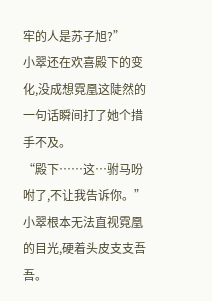牢的人是苏子旭?”
小翠还在欢喜殿下的变化,没成想霓凰这陡然的一句话瞬间打了她个措手不及。
“殿下……这…驸马吩咐了,不让我告诉你。”
小翠根本无法直视霓凰的目光,硬着头皮支支吾吾。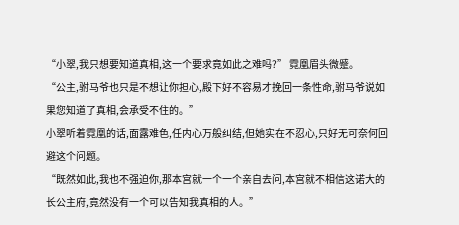“小翠,我只想要知道真相,这一个要求竟如此之难吗?” 霓凰眉头微蹙。
“公主,驸马爷也只是不想让你担心,殿下好不容易才挽回一条性命,驸马爷说如果您知道了真相,会承受不住的。”
小翠听着霓凰的话,面露难色,任内心万般纠结,但她实在不忍心,只好无可奈何回避这个问题。
“既然如此,我也不强迫你,那本宫就一个一个亲自去问,本宫就不相信这诺大的长公主府,竟然没有一个可以告知我真相的人。”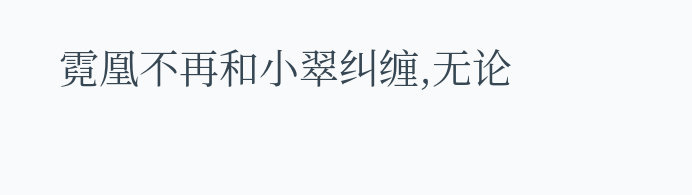霓凰不再和小翠纠缠,无论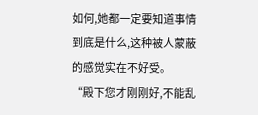如何,她都一定要知道事情到底是什么,这种被人蒙蔽的感觉实在不好受。
“殿下您才刚刚好,不能乱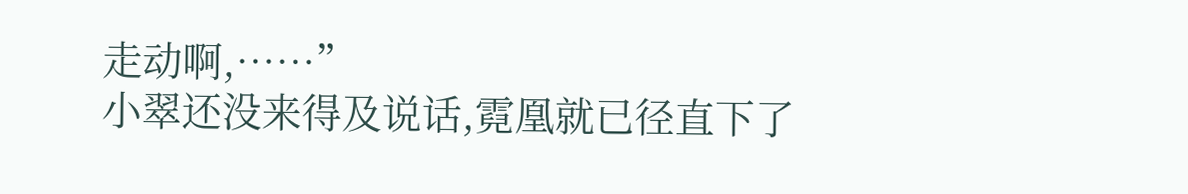走动啊,……”
小翠还没来得及说话,霓凰就已径直下了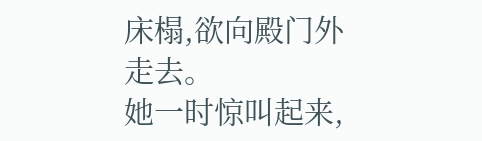床榻,欲向殿门外走去。
她一时惊叫起来,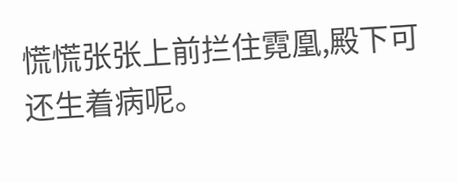慌慌张张上前拦住霓凰,殿下可还生着病呢。